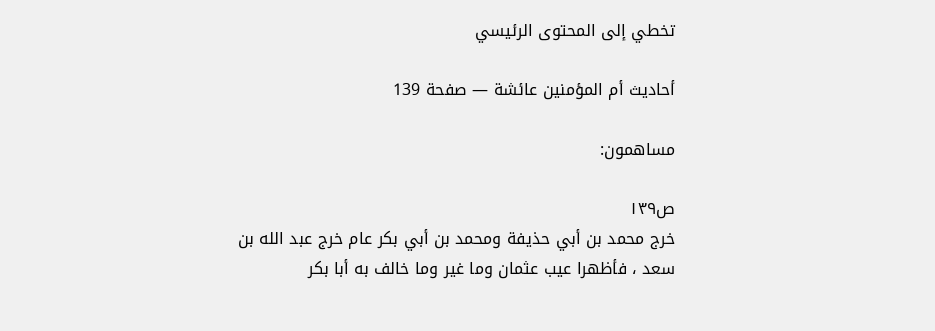تخطي إلى المحتوى الرئيسي

أحاديث أم المؤمنين عائشة — صفحة 139

مساهمون:

ص١٣٩
خرج محمد بن أبي حذيفة ومحمد بن أبي بكر عام خرج عبد الله بن سعد ، فأظهرا عيب عثمان وما غير وما خالف به أبا بكر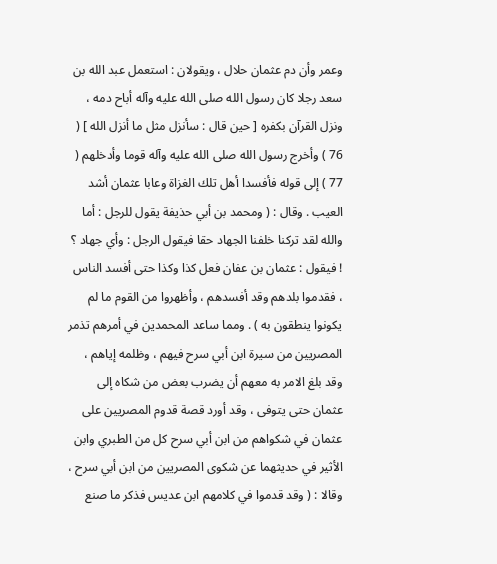وعمر وأن دم عثمان حلال ، ويقولان : استعمل عبد الله بن سعد رجلا كان رسول الله صلى الله عليه وآله أباح دمه ، ونزل القرآن بكفره [ حين قال : سأنزل مثل ما أنزل الله ] ( 76 ) وأخرج رسول الله صلى الله عليه وآله قوما وأدخلهم ( 77 ) إلى قوله فأفسدا أهل تلك الغزاة وعابا عثمان أشد العيب . وقال : ( ومحمد بن أبي حذيفة يقول للرجل : أما والله لقد تركنا خلفنا الجهاد حقا فيقول الرجل : وأي جهاد ؟ ! فيقول : عثمان بن عفان فعل كذا وكذا حتى أفسد الناس ، فقدموا بلدهم وقد أفسدهم ، وأظهروا من القوم ما لم يكونوا ينطقون به ) . ومما ساعد المحمدين في أمرهم تذمر المصريين من سيرة ابن أبي سرح فيهم ، وظلمه إياهم ، وقد بلغ الامر به معهم أن يضرب بعض من شكاه إلى عثمان حتى يتوفى ، وقد أورد قصة قدوم المصريين على عثمان في شكواهم من ابن أبي سرح كل من الطبري وابن الأثير في حديثهما عن شكوى المصريين من ابن أبي سرح ، وقالا : ( وقد قدموا في كلامهم ابن عديس فذكر ما صنع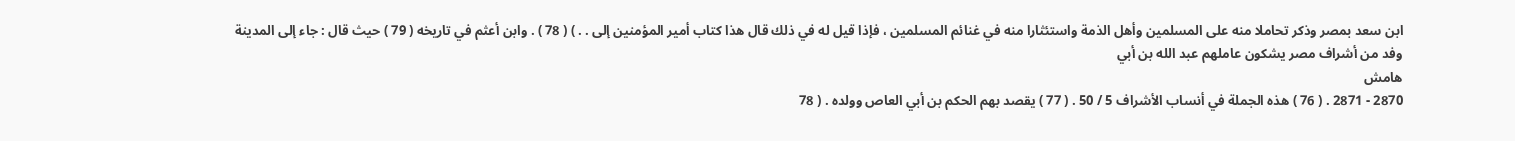ابن سعد بمصر وذكر تحاملا منه على المسلمين وأهل الذمة واستئثارا منه في غنائم المسلمين ، فإذا قيل له في ذلك قال هذا كتاب أمير المؤمنين إلى . . ) ( 78 ) . وابن أعثم في تاريخه ( 79 ) حيث قال : جاء إلى المدينة وفد من أشراف مصر يشكون عاملهم عبد الله بن أبي
هامش
2870 - 2871 . ( 76 ) هذه الجملة في أنساب الأشراف 5 / 50 . ( 77 ) يقصد بهم الحكم بن أبي العاص وولده . ( 78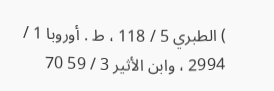) الطبري 5 / 118 ، ط . أوروبا 1 / 2994 ، وابن الأثير 3 / 59 70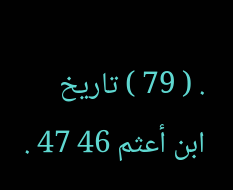. ( 79 ) تاريخ ابن أعثم 46 47 .